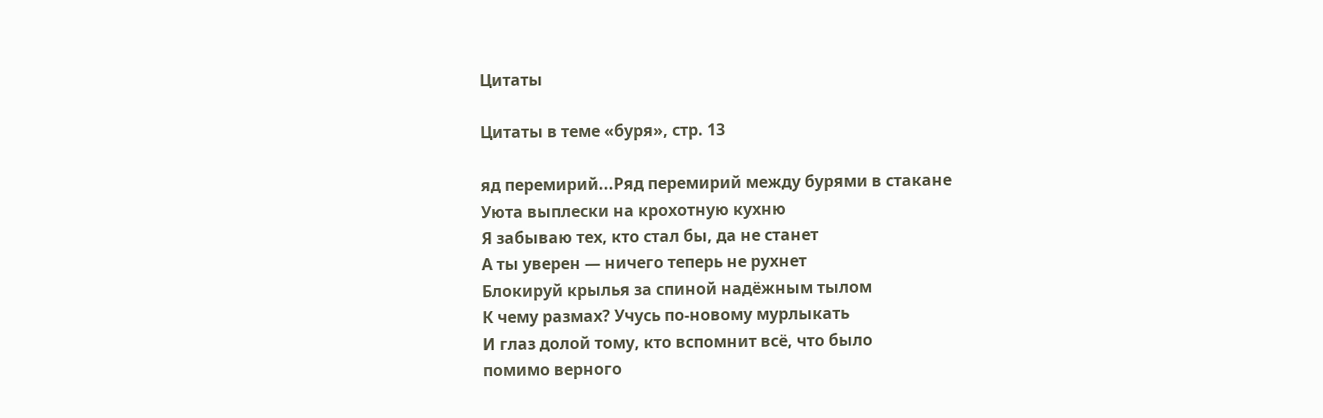Цитаты

Цитаты в теме «буря», стр. 13

яд перемирий...Ряд перемирий между бурями в стакане
Уюта выплески на крохотную кухню
Я забываю тех, кто стал бы, да не станет
А ты уверен — ничего теперь не рухнет
Блокируй крылья за спиной надёжным тылом
К чему размах? Учусь по-новому мурлыкать
И глаз долой тому, кто вспомнит всё, что было
помимо верного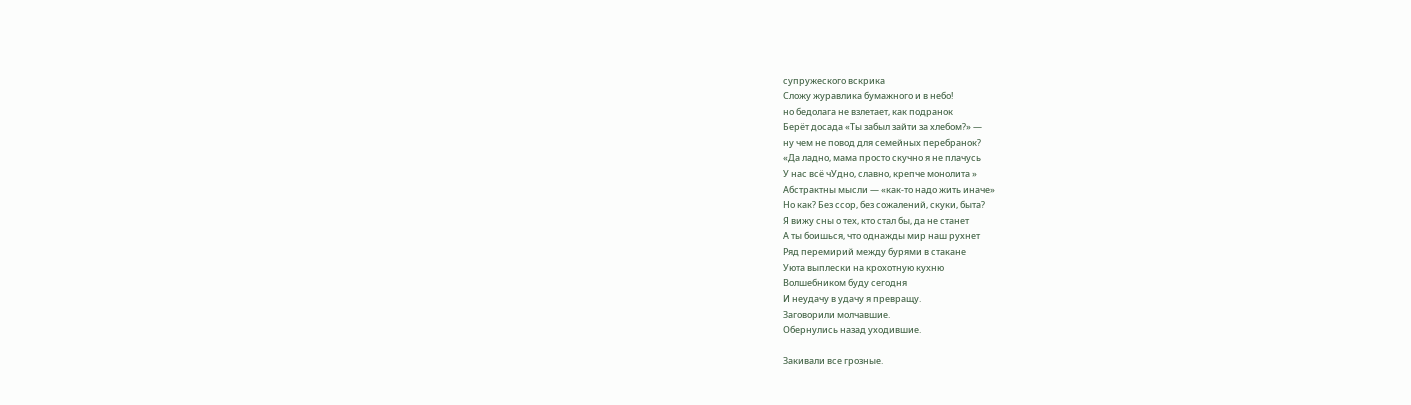супружеского вскрика
Сложу журавлика бумажного и в небо!
но бедолага не взлетает, как подранок
Берёт досада «Ты забыл зайти за хлебом?» —
ну чем не повод для семейных перебранок?
«Да ладно, мама просто скучно я не плачусь
У нас всё чУдно, славно, крепче монолита »
Абстрактны мысли — «как-то надо жить иначе»
Но как? Без ссор, без сожалений, скуки, быта?
Я вижу сны о тех, кто стал бы, да не станет
А ты боишься, что однажды мир наш рухнет
Ряд перемирий между бурями в стакане
Уюта выплески на крохотную кухню
Волшебником буду сегодня
И неудачу в удачу я превращу.
Заговорили молчавшие.
Обернулись назад уходившие.

Закивали все грозные.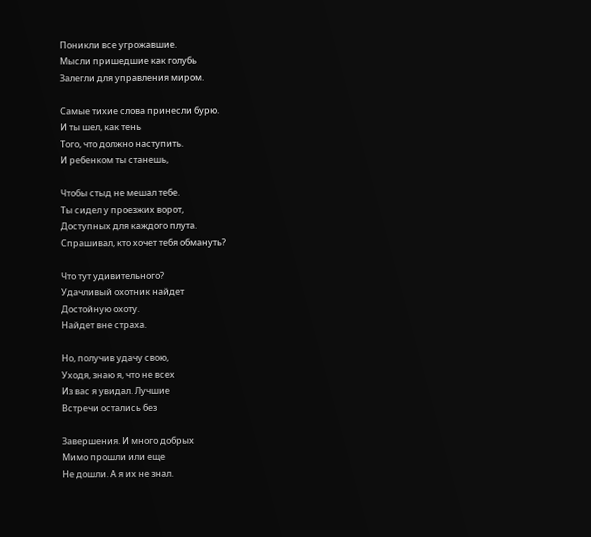Поникли все угрожавшие.
Мысли пришедшие как голубь
Залегли для управления миром.

Самые тихие слова принесли бурю.
И ты шел, как тень
Того, что должно наступить.
И ребенком ты станешь,

Чтобы стыд не мешал тебе.
Ты сидел у проезжих ворот,
Доступных для каждого плута.
Спрашивал, кто хочет тебя обмануть?

Что тут удивительного?
Удачливый охотник найдет
Достойную охоту.
Найдет вне страха.

Но, получив удачу свою,
Уходя, знаю я, что не всех
Из вас я увидал. Лучшие
Встречи остались без

Завершения. И много добрых
Мимо прошли или еще
Не дошли. А я их не знал.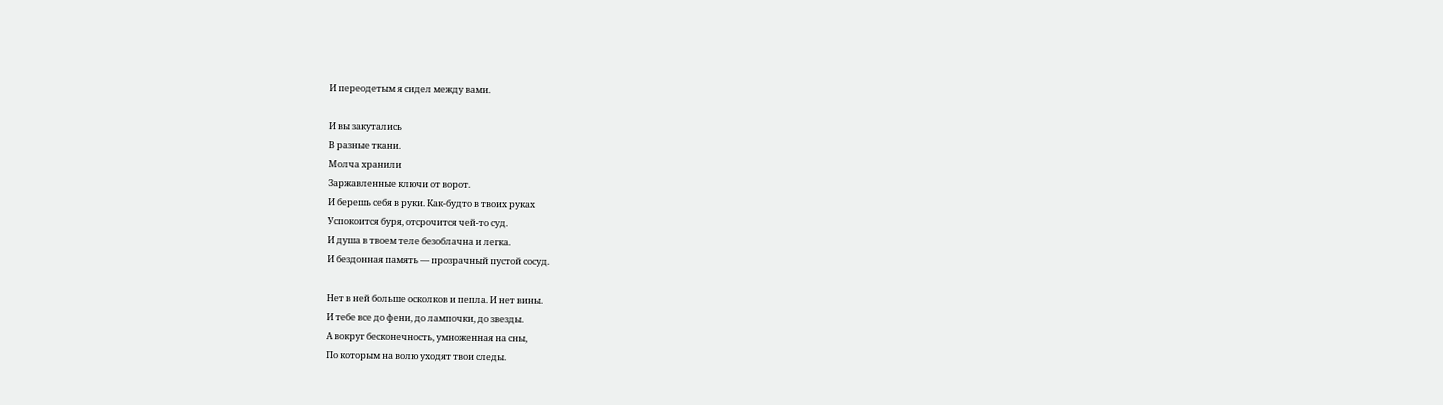И переодетым я сидел между вами.

И вы закутались
В разные ткани.
Молча хранили
Заржавленные ключи от ворот.
И берешь себя в руки. Как-будто в твоих руках
Успокоится буря, отсрочится чей-то суд.
И душа в твоем теле безоблачна и легка.
И бездонная память — прозрачный пустой сосуд.

Нет в ней больше осколков и пепла. И нет вины.
И тебе все до фени, до лампочки, до звезды.
А вокруг бесконечность, умноженная на сны,
По которым на волю уходят твои следы.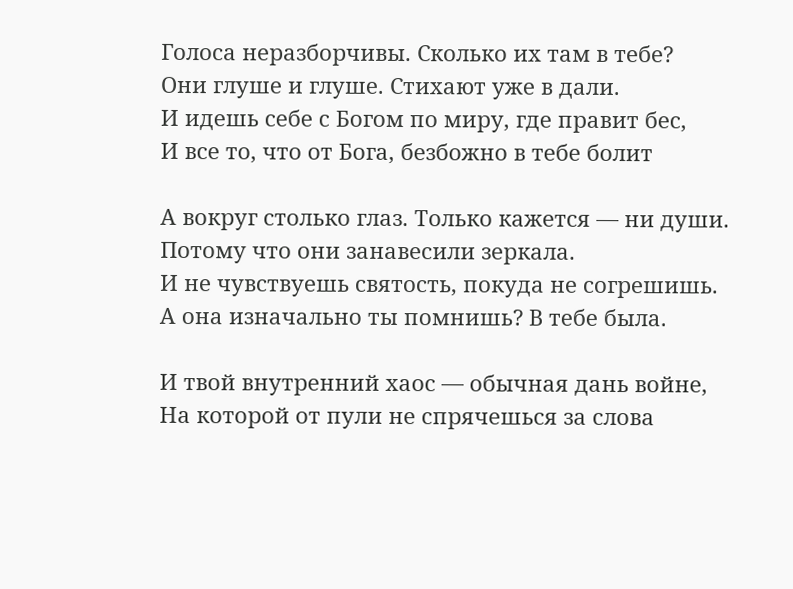Голоса неразборчивы. Сколько их там в тебе?
Они глуше и глуше. Стихают уже в дали.
И идешь себе с Богом по миру, где правит бес,
И все то, что от Бога, безбожно в тебе болит

А вокруг столько глаз. Только кажется — ни души.
Потому что они занавесили зеркала.
И не чувствуешь святость, покуда не согрешишь.
А она изначально ты помнишь? В тебе была.

И твой внутренний хаос — обычная дань войне,
На которой от пули не спрячешься за слова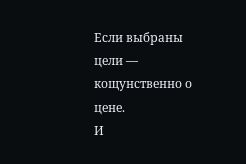Если выбраны цели — кощунственно о цене.
И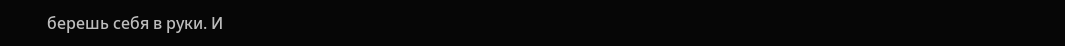берешь себя в руки. И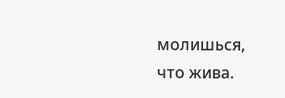молишься, что жива.